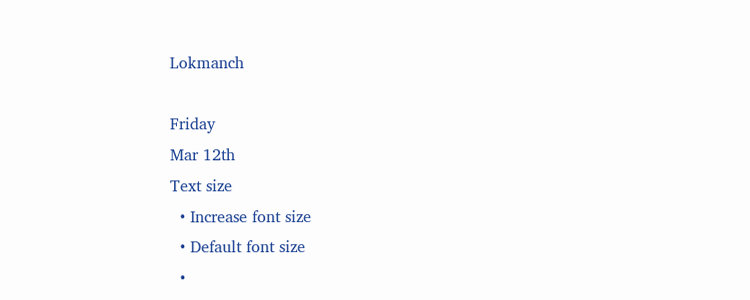Lokmanch

Friday
Mar 12th
Text size
  • Increase font size
  • Default font size
  •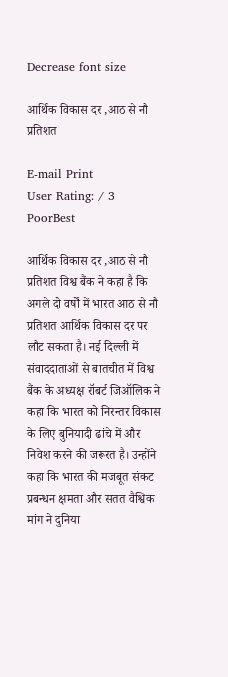Decrease font size

आर्थिक विकास दर ,आठ से नौ प्रतिशत

E-mail Print
User Rating: / 3
PoorBest

आर्थिक विकास दर ,आठ से नौ प्रतिशत विश्व बैंक ने कहा है कि अगले दो वर्षों में भारत आठ से नौ प्रतिशत आर्थिक विकास दर पर लौट सकता है। नई दिल्ली में संवाददाताओं से बातचीत में विश्व बैंक के अध्यक्ष रॉबर्ट जिऑलिक ने कहा कि भारत को निरन्तर विकास के लिए बुनियादी ढांचे में और निवेश करने की जरूरत है। उन्होंने कहा कि भारत की मजबूत संकट प्रबन्धन क्षमता और सतत वैश्विक मांग ने दुनिया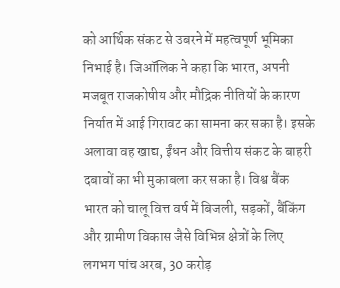को आर्थिक संकट से उबरने में महत्वपूर्ण भूमिका निभाई है। जिऑलिक ने कहा कि भारत, अपनी मजबूत राजकोषीय और मौद्रिक नीतियों के कारण निर्यात में आई गिरावट का सामना कर सका है। इसके अलावा वह खाद्य, ईंधन और वित्तीय संकट के बाहरी दबावों का भी मुकाबला कर सका है। विश्व बैंक भारत को चालू वित्त वर्ष में बिजली, सड़कों, बैंकिंग और ग्रामीण विकास जैसे विभिन्न क्षेत्रों के लिए लगभग पांच अरब, 30 करोड़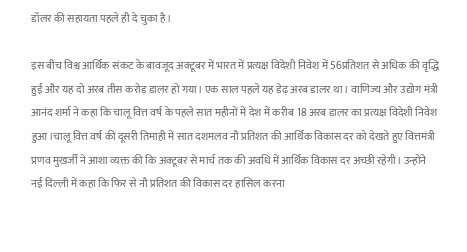डॉलर की सहायता पहले ही दे चुका है।

इस बीच विश्व आर्थिक संकट के बावजूद अक्टूबर में भारत में प्रत्यक्ष विदेशी निवेश में 56प्रतिशत से अधिक की वृद्धि हुई और यह दो अरब तीस करोड़ डालर हो गया। एक साल पहले यह डेढ़ अरब डालर था। वाणिज्य और उद्योग मंत्री आनंद शर्मा ने कहा कि चालू वित्त वर्ष के पहले सात महीनों में देश में करीब 18 अरब डालर का प्रत्यक्ष विदेशी निवेश हुआ।चालू वित्त वर्ष की दूसरी तिमाही में सात दशमलव नौ प्रतिशत की आर्थिक विकास दर को देखते हुए वित्तमंत्री प्रणव मुखर्जी ने आशा व्यक्त की कि अक्टूबर से मार्च तक की अवधि में आर्थिक विकास दर अच्छी रहेगी। उन्होंने नई दिल्ली में कहा कि फिर से नौ प्रतिशत की विकास दर हासिल करना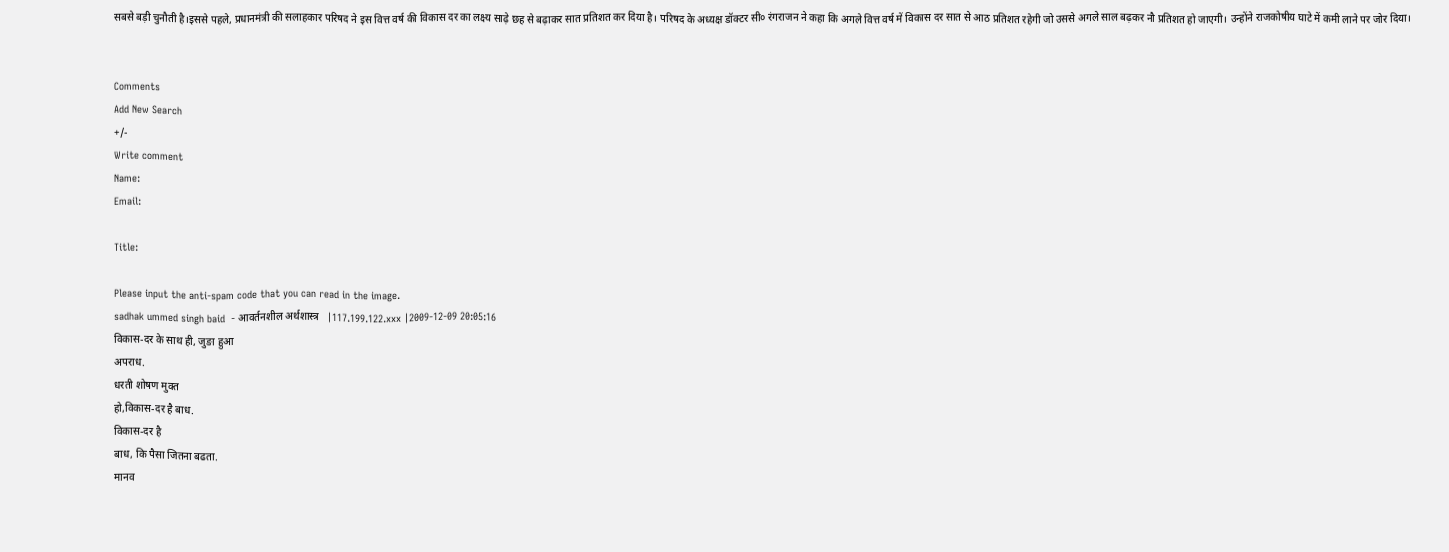सबसे बड़ी चुनौती है।इससे पहले, प्रधानमंत्री की सलाहकार परिषद ने इस वित्त वर्ष की विकास दर का लक्ष्य साढ़े छह से बढ़ाकर सात प्रतिशत कर दिया है। परिषद के अध्यक्ष डॉक्टर सी० रंगराजन ने कहा कि अगले वित्त वर्ष में विकास दर सात से आठ प्रतिशत रहेगी जो उससे अगले साल बढ़कर नौ प्रतिशत हो जाएगी। उन्होंने राजकोषीय घाटे में कमी लाने पर जोर दिया।


Comments
Add New Search
+/-
Write comment
Name:
Email:

Title:

Please input the anti-spam code that you can read in the image.
sadhak ummed singh baid  - आवर्तनशील अर्थशास्त्र   |117.199.122.xxx |2009-12-09 20:05:16
विकास-दर के साथ ही, जुङा हुआ
अपराध.
धरती शोषण मुक्त
हो,विकास-दर है बाध.
विकास-दर है
बाध, कि पैसा जितना बढता.
मानव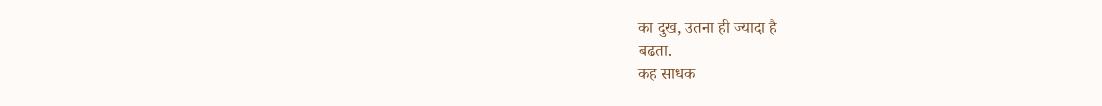का दुख, उतना ही ज्यादा है
बढता.
कह साधक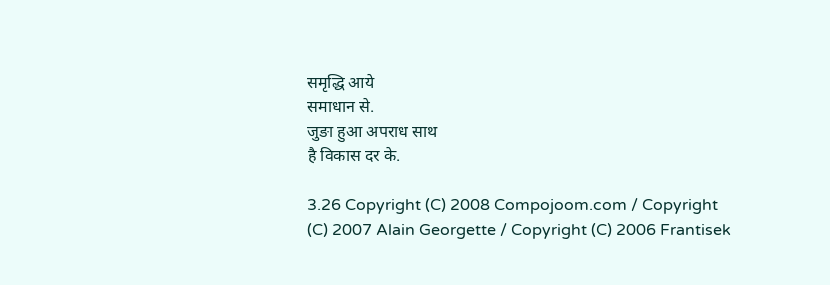समृद्धि आये
समाधान से.
जुङा हुआ अपराध साथ
है विकास दर के.

3.26 Copyright (C) 2008 Compojoom.com / Copyright (C) 2007 Alain Georgette / Copyright (C) 2006 Frantisek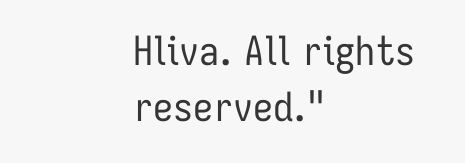Hliva. All rights reserved."